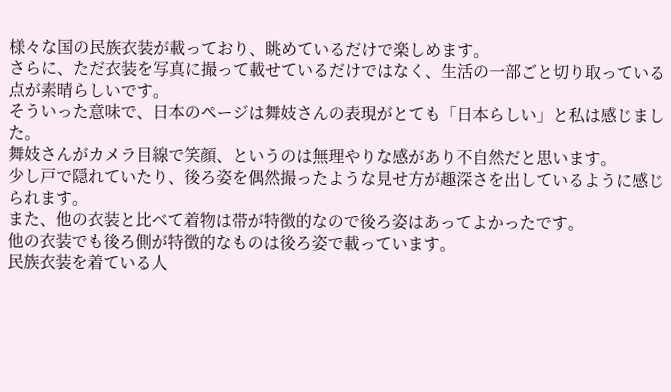様々な国の民族衣装が載っており、眺めているだけで楽しめます。
さらに、ただ衣装を写真に撮って載せているだけではなく、生活の一部ごと切り取っている点が素晴らしいです。
そういった意味で、日本のページは舞妓さんの表現がとても「日本らしい」と私は感じました。
舞妓さんがカメラ目線で笑顔、というのは無理やりな感があり不自然だと思います。
少し戸で隠れていたり、後ろ姿を偶然撮ったような見せ方が趣深さを出しているように感じられます。
また、他の衣装と比べて着物は帯が特徴的なので後ろ姿はあってよかったです。
他の衣装でも後ろ側が特徴的なものは後ろ姿で載っています。
民族衣装を着ている人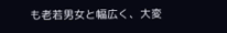も老若男女と幅広く、大変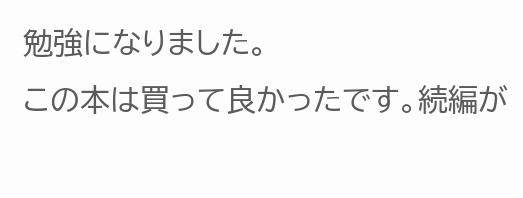勉強になりました。
この本は買って良かったです。続編が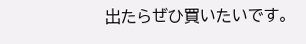出たらぜひ買いたいです。